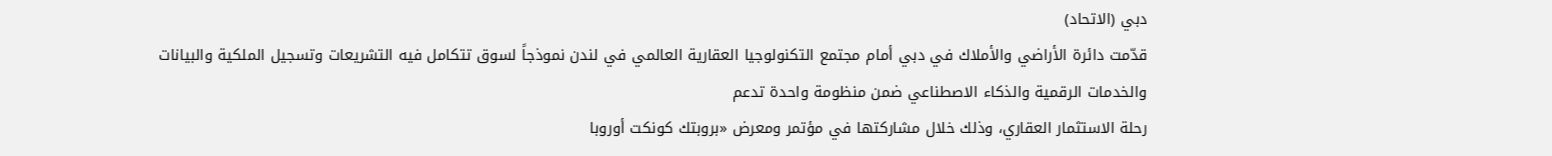دبي (الاتحاد)
قدّمت دائرة الأراضي والأملاك في دبي أمام مجتمع التكنولوجيا العقارية العالمي في لندن نموذجاً لسوق تتكامل فيه التشريعات وتسجيل الملكية والبيانات والخدمات الرقمية والذكاء الاصطناعي ضمن منظومة واحدة تدعم
رحلة الاستثمار العقاري، وذلك خلال مشاركتها في مؤتمر ومعرض «بروبتك كونكت أوروبا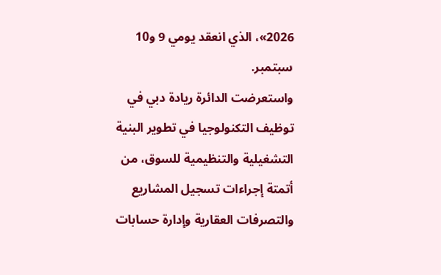2026»، الذي انعقد يومي 9 و10 سبتمبر.
واستعرضت الدائرة ريادة دبي في توظيف التكنولوجيا في تطوير البنية التشغيلية والتنظيمية للسوق، من أتمتة إجراءات تسجيل المشاريع والتصرفات العقارية وإدارة حسابات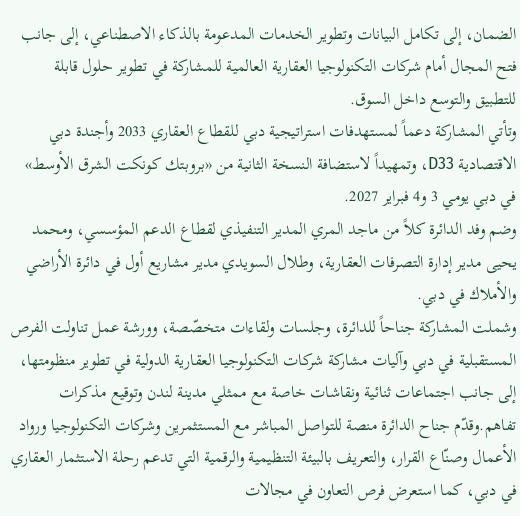الضمان، إلى تكامل البيانات وتطوير الخدمات المدعومة بالذكاء الاصطناعي، إلى جانب فتح المجال أمام شركات التكنولوجيا العقارية العالمية للمشاركة في تطوير حلول قابلة للتطبيق والتوسع داخل السوق.
وتأتي المشاركة دعماً لمستهدفات استراتيجية دبي للقطاع العقاري 2033 وأجندة دبي الاقتصادية D33، وتمهيداً لاستضافة النسخة الثانية من «بروبتك كونكت الشرق الأوسط» في دبي يومي 3 و4 فبراير 2027.
وضم وفد الدائرة كلاً من ماجد المري المدير التنفيذي لقطاع الدعم المؤسسي، ومحمد يحيى مدير إدارة التصرفات العقارية، وطلال السويدي مدير مشاريع أول في دائرة الأراضي والأملاك في دبي.
وشملت المشاركة جناحاً للدائرة، وجلسات ولقاءات متخصّصة، وورشة عمل تناولت الفرص المستقبلية في دبي وآليات مشاركة شركات التكنولوجيا العقارية الدولية في تطوير منظومتها، إلى جانب اجتماعات ثنائية ونقاشات خاصة مع ممثلي مدينة لندن وتوقيع مذكرات تفاهم.وقدّم جناح الدائرة منصة للتواصل المباشر مع المستثمرين وشركات التكنولوجيا ورواد الأعمال وصنّاع القرار، والتعريف بالبيئة التنظيمية والرقمية التي تدعم رحلة الاستثمار العقاري في دبي، كما استعرض فرص التعاون في مجالات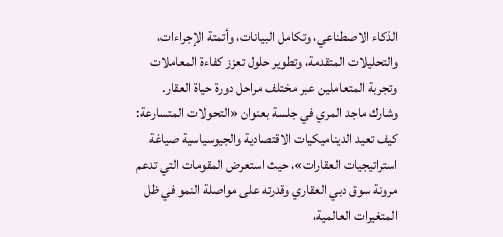الذكاء الاصطناعي، وتكامل البيانات، وأتمتة الإجراءات، والتحليلات المتقدمة، وتطوير حلول تعزز كفاءة المعاملات وتجربة المتعاملين عبر مختلف مراحل دورة حياة العقار.
وشارك ماجد المري في جلسة بعنوان «التحولات المتسارعة: كيف تعيد الديناميكيات الاقتصادية والجيوسياسية صياغة استراتيجيات العقارات»، حيث استعرض المقومات التي تدعم مرونة سوق دبي العقاري وقدرته على مواصلة النمو في ظل المتغيرات العالمية،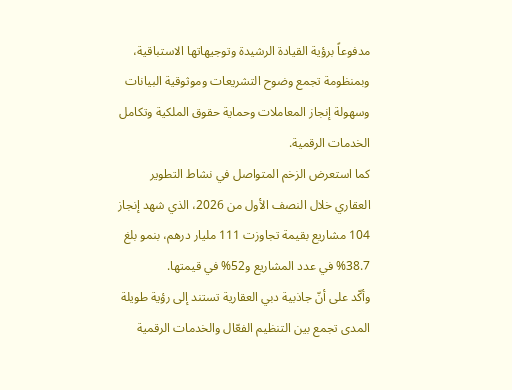مدفوعاً برؤية القيادة الرشيدة وتوجيهاتها الاستباقية، وبمنظومة تجمع وضوح التشريعات وموثوقية البيانات وسهولة إنجاز المعاملات وحماية حقوق الملكية وتكامل الخدمات الرقمية.
كما استعرض الزخم المتواصل في نشاط التطوير العقاري خلال النصف الأول من 2026، الذي شهد إنجاز 104 مشاريع بقيمة تجاوزت 111 مليار درهم، بنمو بلغ 38.7% في عدد المشاريع و52% في قيمتها.
وأكّد على أنّ جاذبية دبي العقارية تستند إلى رؤية طويلة المدى تجمع بين التنظيم الفعّال والخدمات الرقمية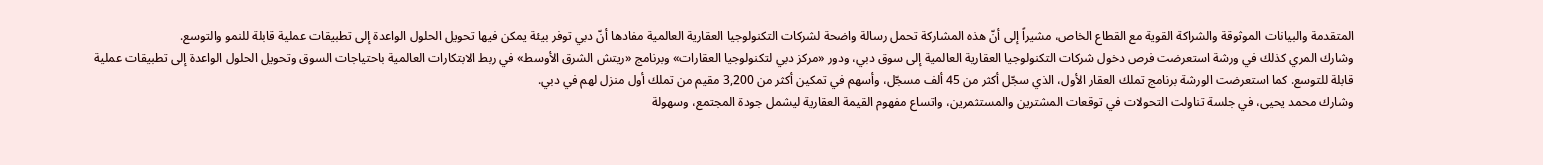المتقدمة والبيانات الموثوقة والشراكة القوية مع القطاع الخاص، مشيراً إلى أنّ هذه المشاركة تحمل رسالة واضحة لشركات التكنولوجيا العقارية العالمية مفادها أنّ دبي توفر بيئة يمكن فيها تحويل الحلول الواعدة إلى تطبيقات عملية قابلة للنمو والتوسع.
وشارك المري كذلك في ورشة استعرضت فرص دخول شركات التكنولوجيا العقارية العالمية إلى سوق دبي، ودور «مركز دبي لتكنولوجيا العقارات» وبرنامج «ريتش الشرق الأوسط» في ربط الابتكارات العالمية باحتياجات السوق وتحويل الحلول الواعدة إلى تطبيقات عملية قابلة للتوسع. كما استعرضت الورشة برنامج تملك العقار الأول، الذي سجّل أكثر من 45 ألف مسجّل، وأسهم في تمكين أكثر من 3,200 مقيم من تملك أول منزل لهم في دبي.
وشارك محمد يحيى، في جلسة تناولت التحولات في توقعات المشترين والمستثمرين، واتساع مفهوم القيمة العقارية ليشمل جودة المجتمع، وسهولة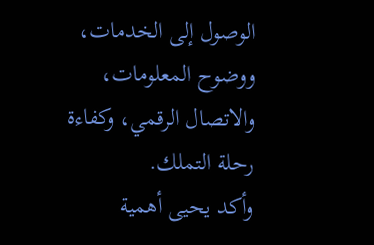الوصول إلى الخدمات، ووضوح المعلومات، والاتصال الرقمي، وكفاءة رحلة التملك.
وأكد يحيى أهمية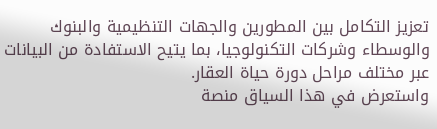تعزيز التكامل بين المطورين والجهات التنظيمية والبنوك والوسطاء وشركات التكنولوجيا، بما يتيح الاستفادة من البيانات عبر مختلف مراحل دورة حياة العقار.
واستعرض في هذا السياق منصة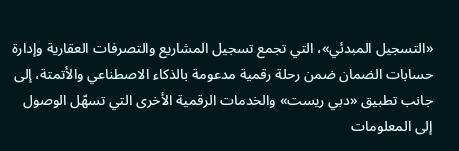«التسجيل المبدئي»، التي تجمع تسجيل المشاريع والتصرفات العقارية وإدارة حسابات الضمان ضمن رحلة رقمية مدعومة بالذكاء الاصطناعي والأتمتة، إلى جانب تطبيق «دبي ريست» والخدمات الرقمية الأخرى التي تسهّل الوصول إلى المعلومات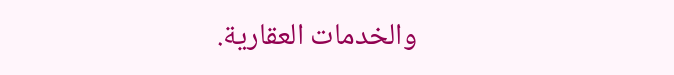والخدمات العقارية.